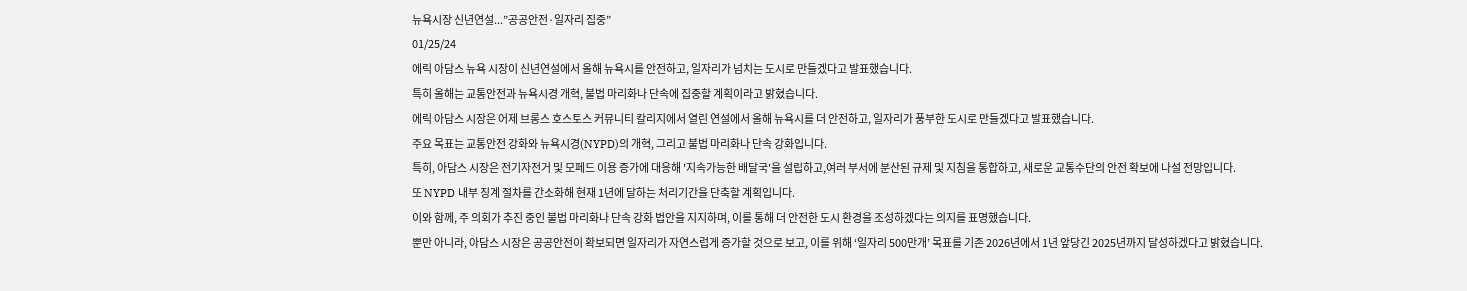뉴욕시장 신년연설...”공공안전·일자리 집중”
01/25/24
에릭 아담스 뉴욕 시장이 신년연설에서 올해 뉴욕시를 안전하고, 일자리가 넘치는 도시로 만들겠다고 발표했습니다.
특히 올해는 교통안전과 뉴욕시경 개혁, 불법 마리화나 단속에 집중할 계획이라고 밝혔습니다.
에릭 아담스 시장은 어제 브롱스 호스토스 커뮤니티 칼리지에서 열린 연설에서 올해 뉴욕시를 더 안전하고, 일자리가 풍부한 도시로 만들겠다고 발표했습니다.
주요 목표는 교통안전 강화와 뉴욕시경(NYPD)의 개혁, 그리고 불법 마리화나 단속 강화입니다.
특히, 아담스 시장은 전기자전거 및 모페드 이용 증가에 대응해 '지속가능한 배달국'을 설립하고,여러 부서에 분산된 규제 및 지침을 통합하고, 새로운 교통수단의 안전 확보에 나설 전망입니다.
또 NYPD 내부 징계 절차를 간소화해 현재 1년에 달하는 처리기간을 단축할 계획입니다.
이와 함께, 주 의회가 추진 중인 불법 마리화나 단속 강화 법안을 지지하며, 이를 통해 더 안전한 도시 환경을 조성하겠다는 의지를 표명했습니다.
뿐만 아니라, 아담스 시장은 공공안전이 확보되면 일자리가 자연스럽게 증가할 것으로 보고, 이를 위해 ‘일자리 500만개’ 목표를 기존 2026년에서 1년 앞당긴 2025년까지 달성하겠다고 밝혔습니다.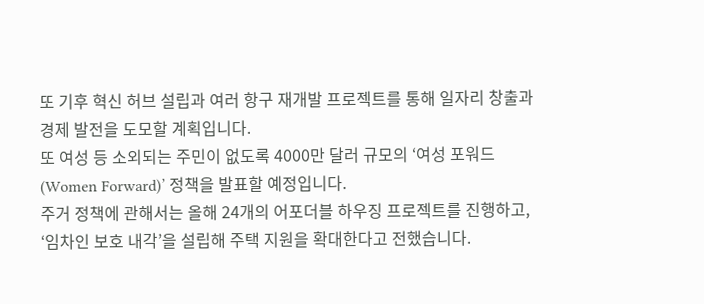또 기후 혁신 허브 설립과 여러 항구 재개발 프로젝트를 통해 일자리 창출과 경제 발전을 도모할 계획입니다.
또 여성 등 소외되는 주민이 없도록 4000만 달러 규모의 ‘여성 포워드(Women Forward)’ 정책을 발표할 예정입니다.
주거 정책에 관해서는 올해 24개의 어포더블 하우징 프로젝트를 진행하고, ‘임차인 보호 내각’을 설립해 주택 지원을 확대한다고 전했습니다.